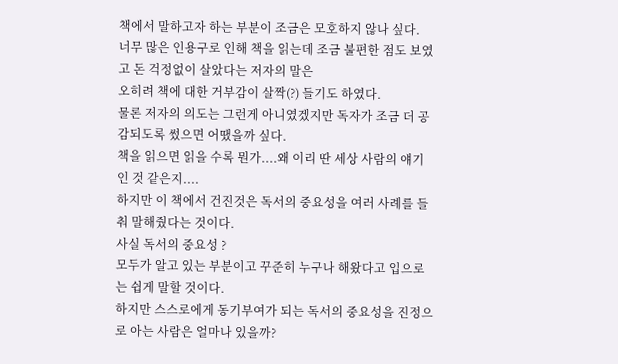책에서 말하고자 하는 부분이 조금은 모호하지 않나 싶다.
너무 많은 인용구로 인해 책을 읽는데 조금 불편한 점도 보였고 돈 걱정없이 살았다는 저자의 말은
오히려 책에 대한 거부감이 살짝(?) 들기도 하였다.
물론 저자의 의도는 그런게 아니였겠지만 독자가 조금 더 공감되도록 썼으면 어땠을까 싶다.
책을 읽으면 읽을 수록 뭔가....왜 이리 딴 세상 사람의 얘기인 것 같은지....
하지만 이 책에서 건진것은 독서의 중요성을 여러 사례를 들춰 말해줬다는 것이다.
사실 독서의 중요성 ?
모두가 알고 있는 부분이고 꾸준히 누구나 해왔다고 입으로는 쉽게 말할 것이다.
하지만 스스로에게 동기부여가 되는 독서의 중요성을 진정으로 아는 사람은 얼마나 있을까?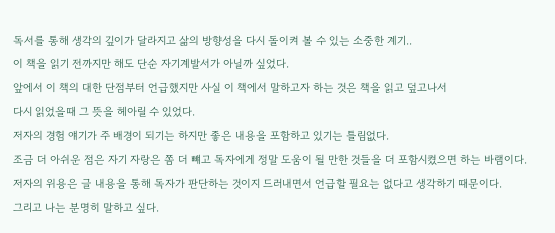독서를 통해 생각의 깊이가 달라지고 삶의 방향성을 다시 돌이켜 볼 수 있는 소중한 계기..
이 책을 읽기 전까지만 해도 단순 자기계발서가 아닐까 싶었다.
앞에서 이 책의 대한 단점부터 언급했지만 사실 이 책에서 말하고자 하는 것은 책을 읽고 덮고나서
다시 읽었을때 그 뜻을 헤아릴 수 있었다.
저자의 경험 얘기가 주 배경이 되기는 하지만 좋은 내용을 포함하고 있기는 틀림없다.
조금 더 아쉬운 점은 자기 자랑은 쫌 더 뺴고 독자에게 정말 도움이 될 만한 것들을 더 포함시켰으면 하는 바램이다.
저자의 위용은 글 내용을 통해 독자가 판단하는 것이지 드러내면서 언급할 필요는 없다고 생각하기 때문이다.
그리고 나는 분명히 말하고 싶다.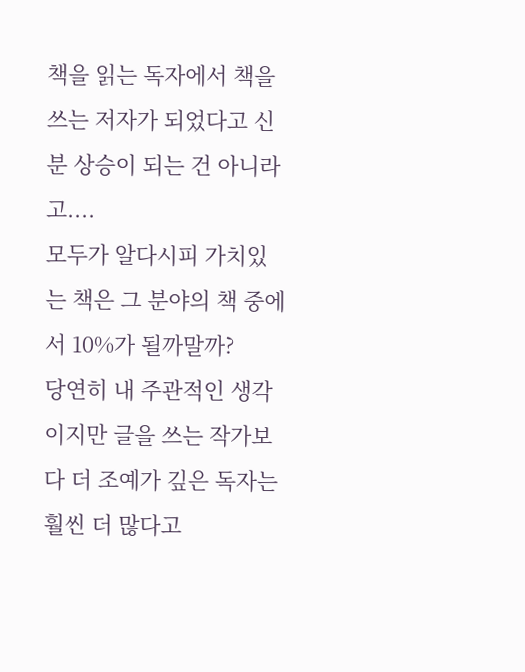책을 읽는 독자에서 책을 쓰는 저자가 되었다고 신분 상승이 되는 건 아니라고....
모두가 알다시피 가치있는 책은 그 분야의 책 중에서 10%가 될까말까?
당연히 내 주관적인 생각이지만 글을 쓰는 작가보다 더 조예가 깊은 독자는 훨씬 더 많다고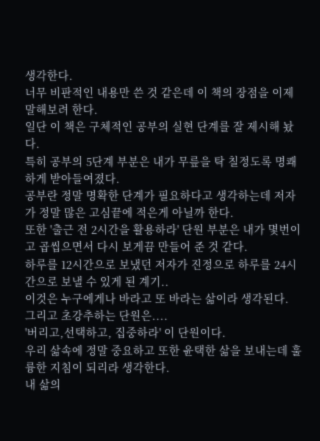생각한다.
너무 비판적인 내용만 쓴 것 같은데 이 책의 장점을 이제 말해보려 한다.
일단 이 책은 구체적인 공부의 실현 단계를 잘 제시해 놨다.
특히 공부의 5단계 부분은 내가 무릎을 탁 칠정도록 명쾌하게 받아들여졌다.
공부란 정말 명확한 단계가 필요하다고 생각하는데 저자가 정말 많은 고심끝에 적은게 아닐까 한다.
또한 '출근 전 2시간을 활용하라' 단원 부분은 내가 몇번이고 곱씹으면서 다시 보게끔 만들어 준 것 같다.
하루를 12시간으로 보냈던 저자가 진정으로 하루를 24시간으로 보낼 수 있게 된 계기..
이것은 누구에게나 바라고 또 바라는 삶이라 생각된다.
그리고 초강추하는 단원은....
'버리고,선택하고, 집중하라' 이 단원이다.
우리 삶속에 정말 중요하고 또한 윤택한 삶을 보내는데 훌륭한 지침이 되리라 생각한다.
내 삶의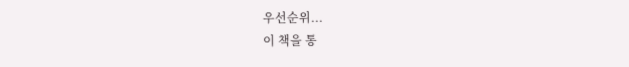우선순위...
이 책을 통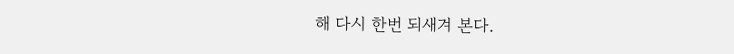해 다시 한번 되새겨 본다.